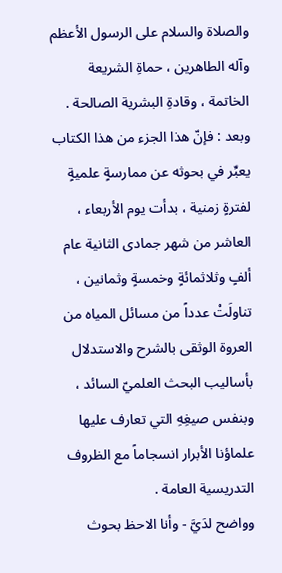والصلاة والسلام على الرسول الأعظم وآله الطاهرين ، حماةِ الشريعة الخاتمة ، وقادةِ البشرية الصالحة .
وبعد : فإنّ هذا الجزء من هذا الكتاب يعبِّر في بحوثه عن ممارسةٍ علميةٍ لفترةٍ زمنية ، بدأت يوم الأربعاء ، العاشر من شهر جمادى الثانية عام ألفٍ وثلاثمائةٍ وخمسةٍ وثمانين ، تناولَتْ عدداً من مسائل المياه من العروة الوثقى بالشرح والاستدلال بأساليب البحث العلميّ السائد ، وبنفس صيغِهِ التي تعارف عليها علماؤنا الأبرار انسجاماً مع الظروف التدريسية العامة .
وواضح لدَيَّ - وأنا الاحظ بحوث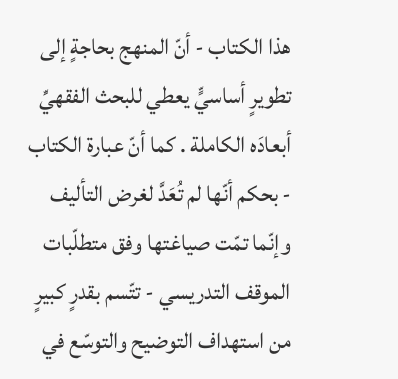هذا الكتاب - أنّ المنهج بحاجةٍ إلى تطويرٍ أساسيٍّ يعطي للبحث الفقهيِّ أبعادَه الكاملة . كما أنّ عبارة الكتاب - بحكم أنّها لم تُعَدَّ لغرض التأليف وإنّما تمّت صياغتها وفق متطلّبات الموقف التدريسي - تتّسم بقدرٍ كبيرٍ من استهداف التوضيح والتوسّع في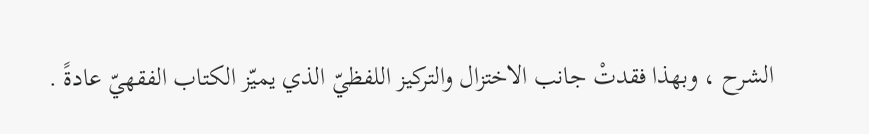الشرح ، وبهذا فقدتْ جانب الاختزال والتركيز اللفظيّ الذي يميّز الكتاب الفقهيّ عادةً .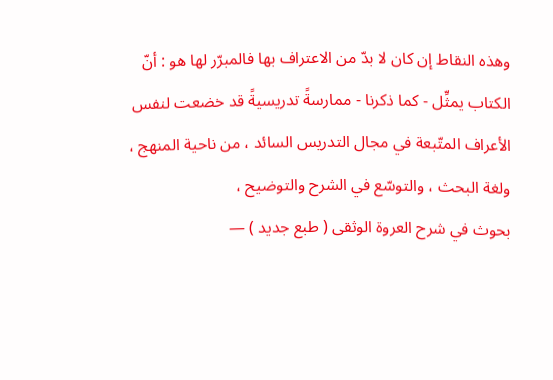وهذه النقاط إن كان لا بدّ من الاعتراف بها فالمبرّر لها هو : أنّ الكتاب يمثِّل - كما ذكرنا - ممارسةً تدريسيةً قد خضعت لنفس الأعراف المتّبعة في مجال التدريس السائد ، من ناحية المنهج ، ولغة البحث ، والتوسّع في الشرح والتوضيح ،
بحوث في شرح العروة الوثقى ( طبع جديد ) —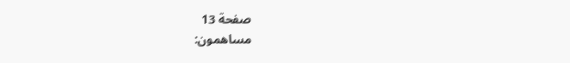صفحة 13
مساهمون: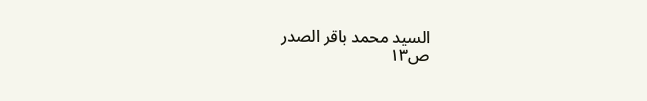السيد محمد باقر الصدر
ص١٣